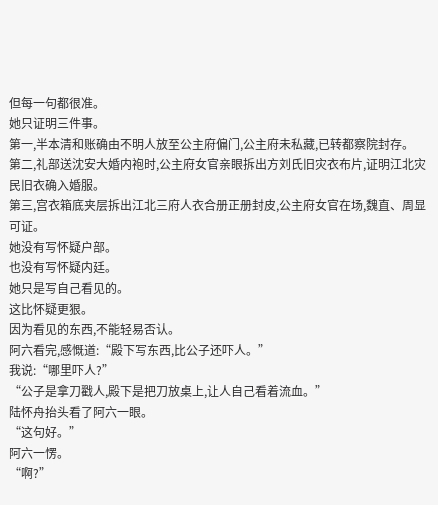但每一句都很准。
她只证明三件事。
第一,半本清和账确由不明人放至公主府偏门,公主府未私藏,已转都察院封存。
第二,礼部送沈安大婚内袍时,公主府女官亲眼拆出方刘氏旧灾衣布片,证明江北灾民旧衣确入婚服。
第三,宫衣箱底夹层拆出江北三府人衣合册正册封皮,公主府女官在场,魏直、周显可证。
她没有写怀疑户部。
也没有写怀疑内廷。
她只是写自己看见的。
这比怀疑更狠。
因为看见的东西,不能轻易否认。
阿六看完,感慨道:“殿下写东西,比公子还吓人。”
我说:“哪里吓人?”
“公子是拿刀戳人,殿下是把刀放桌上,让人自己看着流血。”
陆怀舟抬头看了阿六一眼。
“这句好。”
阿六一愣。
“啊?”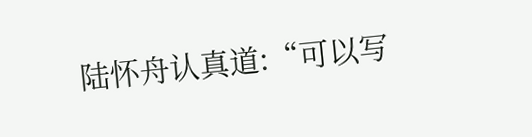陆怀舟认真道:“可以写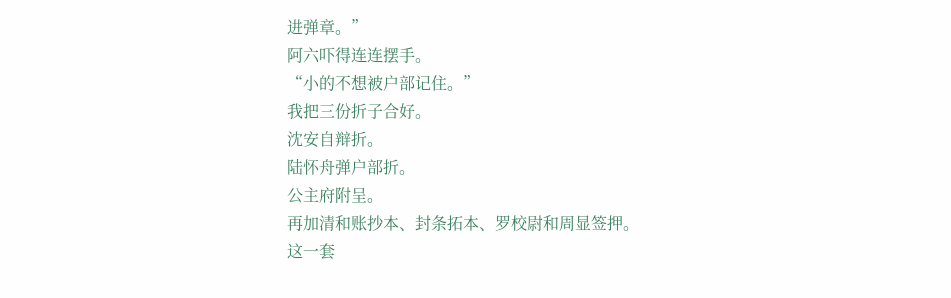进弹章。”
阿六吓得连连摆手。
“小的不想被户部记住。”
我把三份折子合好。
沈安自辩折。
陆怀舟弹户部折。
公主府附呈。
再加清和账抄本、封条拓本、罗校尉和周显签押。
这一套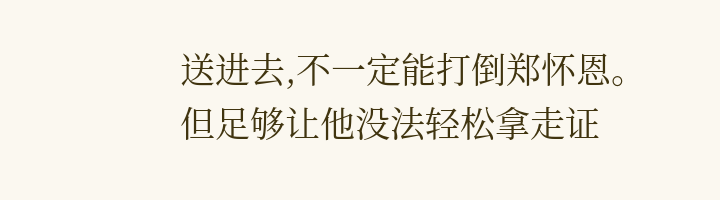送进去,不一定能打倒郑怀恩。
但足够让他没法轻松拿走证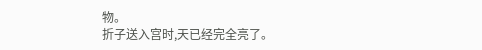物。
折子送入宫时,天已经完全亮了。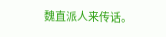魏直派人来传话。